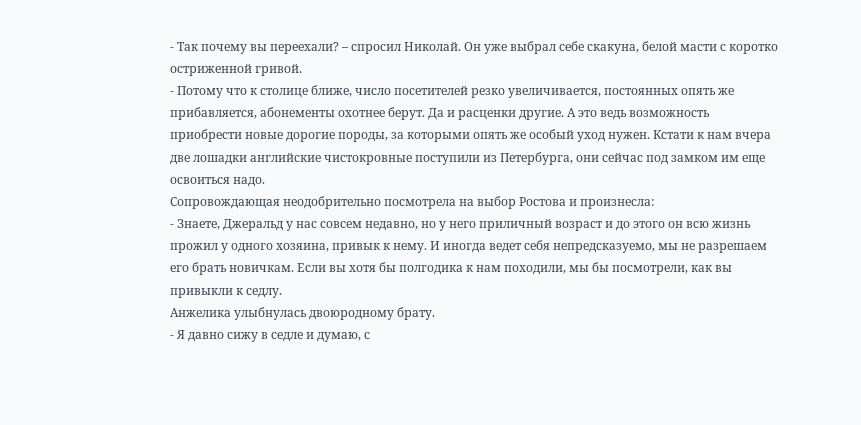- Так почему вы переехали? – спросил Николай. Он уже выбрал себе скакуна, белой масти с коротко остриженной гривой.
- Потому что к столице ближе, число посетителей резко увеличивается, постоянных опять же прибавляется, абонементы охотнее берут. Да и расценки другие. А это ведь возможность приобрести новые дорогие породы, за которыми опять же особый уход нужен. Кстати к нам вчера две лошадки английские чистокровные поступили из Петербурга, они сейчас под замком им еще освоиться надо.
Сопровождающая неодобрительно посмотрела на выбор Ростова и произнесла:
- Знаете, Джеральд у нас совсем недавно, но у него приличный возраст и до этого он всю жизнь прожил у одного хозяина, привык к нему. И иногда ведет себя непредсказуемо, мы не разрешаем его брать новичкам. Если вы хотя бы полгодика к нам походили, мы бы посмотрели, как вы привыкли к седлу.
Анжелика улыбнулась двоюродному брату.
- Я давно сижу в седле и думаю, с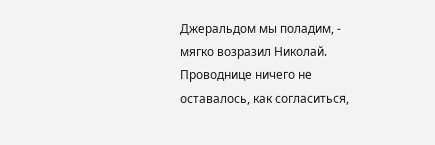Джеральдом мы поладим, - мягко возразил Николай.
Проводнице ничего не оставалось, как согласиться,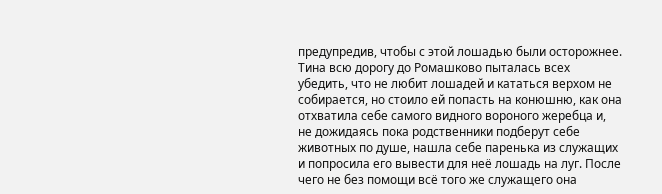предупредив, чтобы с этой лошадью были осторожнее.
Тина всю дорогу до Ромашково пыталась всех убедить, что не любит лошадей и кататься верхом не собирается, но стоило ей попасть на конюшню, как она отхватила себе самого видного вороного жеребца и, не дожидаясь пока родственники подберут себе животных по душе, нашла себе паренька из служащих и попросила его вывести для неё лошадь на луг. После чего не без помощи всё того же служащего она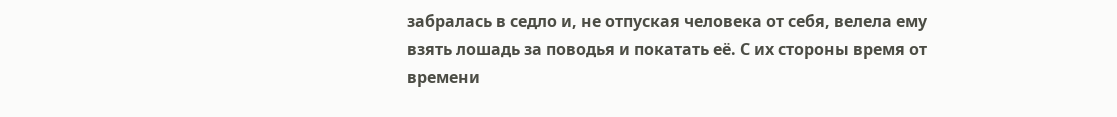забралась в седло и, не отпуская человека от себя, велела ему взять лошадь за поводья и покатать её. С их стороны время от времени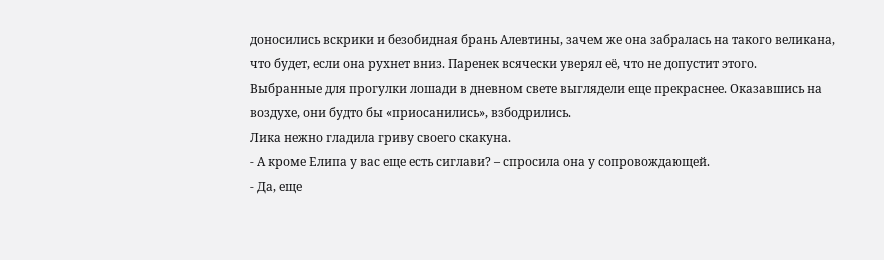доносились вскрики и безобидная брань Алевтины, зачем же она забралась на такого великана, что будет, если она рухнет вниз. Паренек всячески уверял её, что не допустит этого.
Выбранные для прогулки лошади в дневном свете выглядели еще прекраснее. Оказавшись на воздухе, они будто бы «приосанились», взбодрились.
Лика нежно гладила гриву своего скакуна.
- А кроме Елипа у вас еще есть сиглави? – спросила она у сопровождающей.
- Да, еще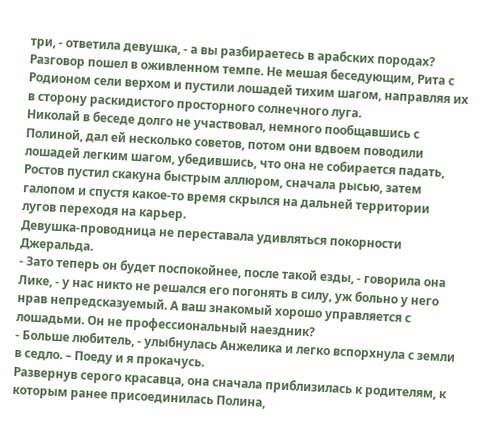три, - ответила девушка, - а вы разбираетесь в арабских породах?
Разговор пошел в оживленном темпе. Не мешая беседующим, Рита с Родионом сели верхом и пустили лошадей тихим шагом, направляя их в сторону раскидистого просторного солнечного луга.
Николай в беседе долго не участвовал, немного пообщавшись с Полиной, дал ей несколько советов, потом они вдвоем поводили лошадей легким шагом, убедившись, что она не собирается падать, Ростов пустил скакуна быстрым аллюром, сначала рысью, затем галопом и спустя какое-то время скрылся на дальней территории лугов переходя на карьер.
Девушка-проводница не переставала удивляться покорности Джеральда.
- Зато теперь он будет поспокойнее, после такой езды, - говорила она Лике, - у нас никто не решался его погонять в силу, уж больно у него нрав непредсказуемый. А ваш знакомый хорошо управляется с лошадьми. Он не профессиональный наездник?
- Больше любитель, - улыбнулась Анжелика и легко вспорхнула с земли в седло. – Поеду и я прокачусь.
Развернув серого красавца, она сначала приблизилась к родителям, к которым ранее присоединилась Полина,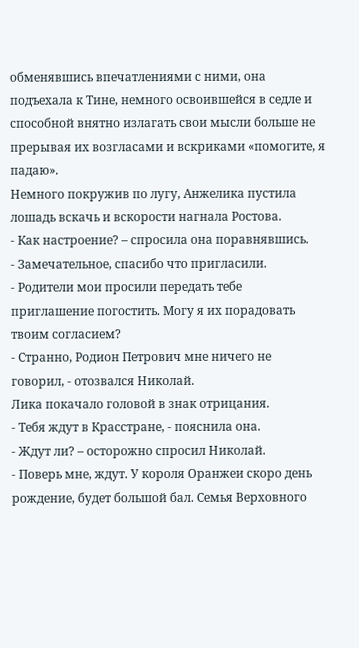обменявшись впечатлениями с ними, она подъехала к Тине, немного освоившейся в седле и способной внятно излагать свои мысли больше не прерывая их возгласами и вскриками «помогите, я падаю».
Немного покружив по лугу, Анжелика пустила лошадь вскачь и вскорости нагнала Ростова.
- Как настроение? – спросила она поравнявшись.
- Замечательное, спасибо что пригласили.
- Родители мои просили передать тебе приглашение погостить. Могу я их порадовать твоим согласием?
- Странно, Родион Петрович мне ничего не говорил, - отозвался Николай.
Лика покачало головой в знак отрицания.
- Тебя ждут в Красстране, - пояснила она.
- Ждут ли? – осторожно спросил Николай.
- Поверь мне, ждут. У короля Оранжеи скоро день рождение, будет большой бал. Семья Верховного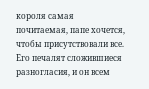короля самая почитаемая, папе хочется, чтобы присутствовали все. Его печалят сложившиеся разногласия, и он всем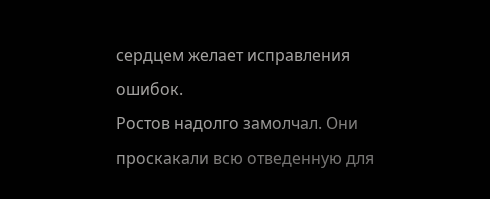сердцем желает исправления ошибок.
Ростов надолго замолчал. Они проскакали всю отведенную для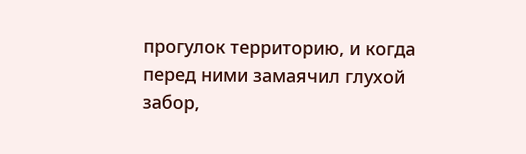прогулок территорию, и когда перед ними замаячил глухой забор,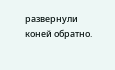развернули коней обратно.